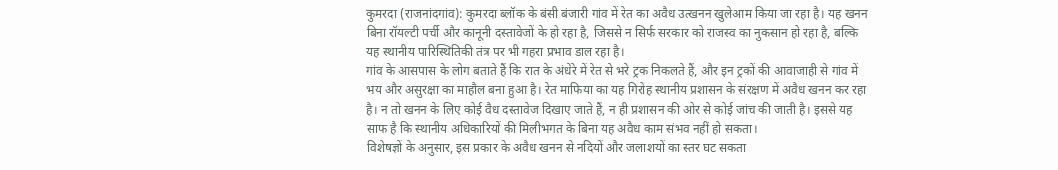कुमरदा (राजनांदगांव): कुमरदा ब्लॉक के बंसी बंजारी गांव में रेत का अवैध उत्खनन खुलेआम किया जा रहा है। यह खनन बिना रॉयल्टी पर्ची और कानूनी दस्तावेजों के हो रहा है, जिससे न सिर्फ सरकार को राजस्व का नुकसान हो रहा है, बल्कि यह स्थानीय पारिस्थितिकी तंत्र पर भी गहरा प्रभाव डाल रहा है।
गांव के आसपास के लोग बताते हैं कि रात के अंधेरे में रेत से भरे ट्रक निकलते हैं, और इन ट्रकों की आवाजाही से गांव में भय और असुरक्षा का माहौल बना हुआ है। रेत माफिया का यह गिरोह स्थानीय प्रशासन के संरक्षण में अवैध खनन कर रहा है। न तो खनन के लिए कोई वैध दस्तावेज दिखाए जाते हैं, न ही प्रशासन की ओर से कोई जांच की जाती है। इससे यह साफ है कि स्थानीय अधिकारियों की मिलीभगत के बिना यह अवैध काम संभव नहीं हो सकता।
विशेषज्ञों के अनुसार, इस प्रकार के अवैध खनन से नदियों और जलाशयों का स्तर घट सकता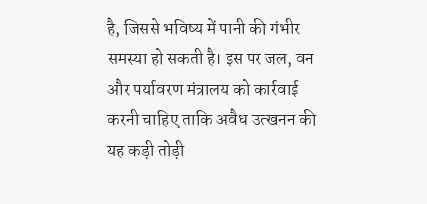है, जिससे भविष्य में पानी की गंभीर समस्या हो सकती है। इस पर जल, वन और पर्यावरण मंत्रालय को कार्रवाई करनी चाहिए ताकि अवैध उत्खनन की यह कड़ी तोड़ी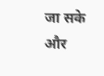जा सके और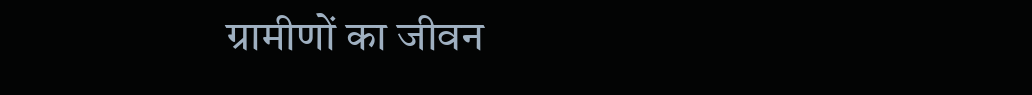ग्रामीणों का जीवन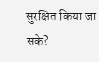सुरक्षित किया जा सके?